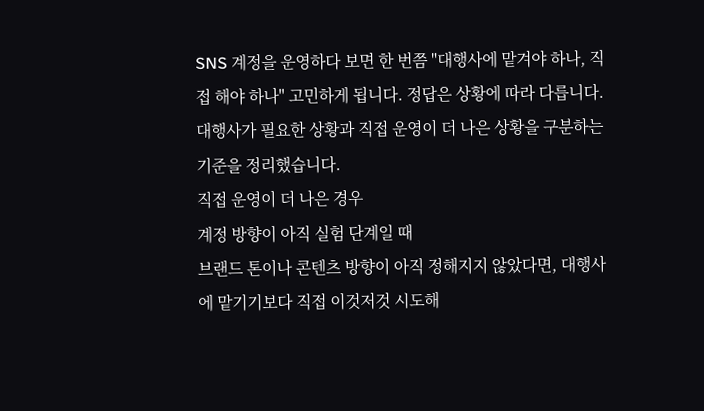SNS 계정을 운영하다 보면 한 번쯤 "대행사에 맡겨야 하나, 직접 해야 하나" 고민하게 됩니다. 정답은 상황에 따라 다릅니다. 대행사가 필요한 상황과 직접 운영이 더 나은 상황을 구분하는 기준을 정리했습니다.
직접 운영이 더 나은 경우
계정 방향이 아직 실험 단계일 때
브랜드 톤이나 콘텐츠 방향이 아직 정해지지 않았다면, 대행사에 맡기기보다 직접 이것저것 시도해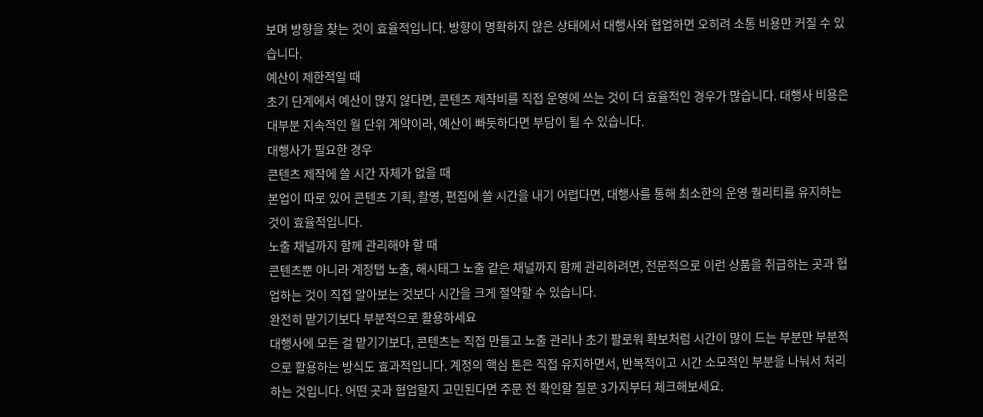보며 방향을 찾는 것이 효율적입니다. 방향이 명확하지 않은 상태에서 대행사와 협업하면 오히려 소통 비용만 커질 수 있습니다.
예산이 제한적일 때
초기 단계에서 예산이 많지 않다면, 콘텐츠 제작비를 직접 운영에 쓰는 것이 더 효율적인 경우가 많습니다. 대행사 비용은 대부분 지속적인 월 단위 계약이라, 예산이 빠듯하다면 부담이 될 수 있습니다.
대행사가 필요한 경우
콘텐츠 제작에 쓸 시간 자체가 없을 때
본업이 따로 있어 콘텐츠 기획, 촬영, 편집에 쓸 시간을 내기 어렵다면, 대행사를 통해 최소한의 운영 퀄리티를 유지하는 것이 효율적입니다.
노출 채널까지 함께 관리해야 할 때
콘텐츠뿐 아니라 계정탭 노출, 해시태그 노출 같은 채널까지 함께 관리하려면, 전문적으로 이런 상품을 취급하는 곳과 협업하는 것이 직접 알아보는 것보다 시간을 크게 절약할 수 있습니다.
완전히 맡기기보다 부분적으로 활용하세요
대행사에 모든 걸 맡기기보다, 콘텐츠는 직접 만들고 노출 관리나 초기 팔로워 확보처럼 시간이 많이 드는 부분만 부분적으로 활용하는 방식도 효과적입니다. 계정의 핵심 톤은 직접 유지하면서, 반복적이고 시간 소모적인 부분을 나눠서 처리하는 것입니다. 어떤 곳과 협업할지 고민된다면 주문 전 확인할 질문 3가지부터 체크해보세요.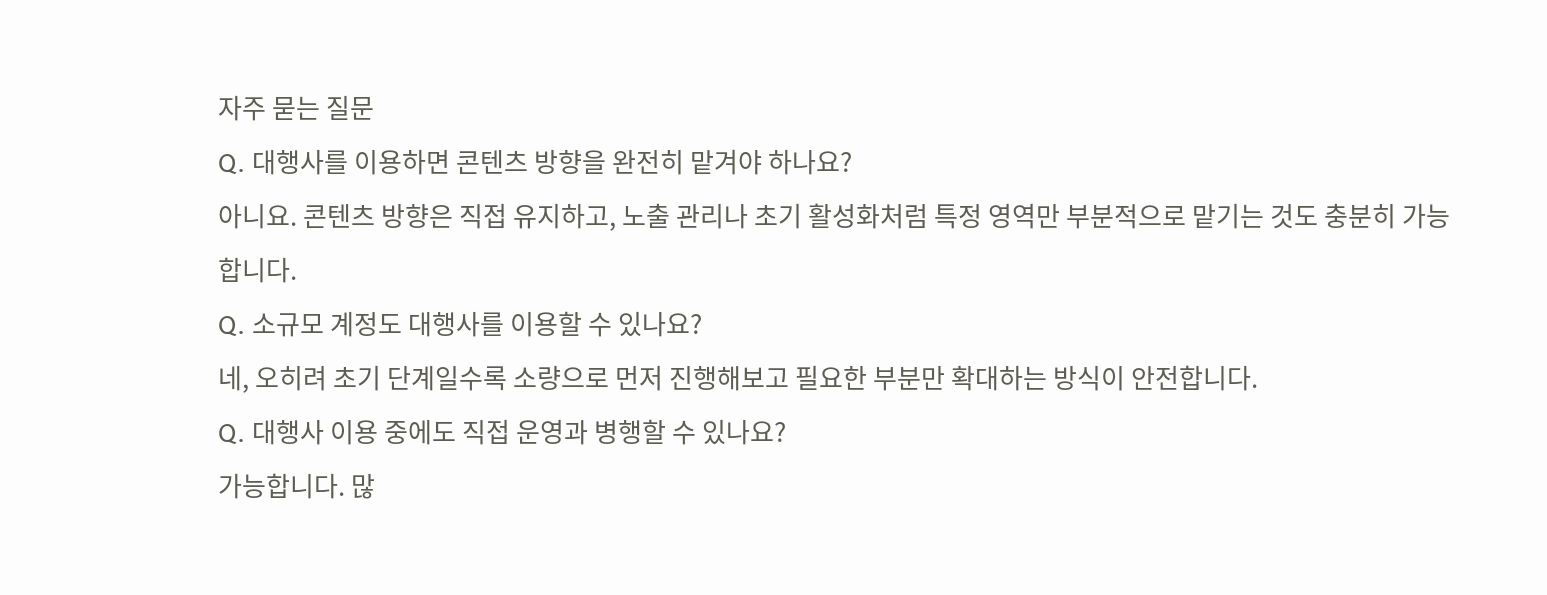자주 묻는 질문
Q. 대행사를 이용하면 콘텐츠 방향을 완전히 맡겨야 하나요?
아니요. 콘텐츠 방향은 직접 유지하고, 노출 관리나 초기 활성화처럼 특정 영역만 부분적으로 맡기는 것도 충분히 가능합니다.
Q. 소규모 계정도 대행사를 이용할 수 있나요?
네, 오히려 초기 단계일수록 소량으로 먼저 진행해보고 필요한 부분만 확대하는 방식이 안전합니다.
Q. 대행사 이용 중에도 직접 운영과 병행할 수 있나요?
가능합니다. 많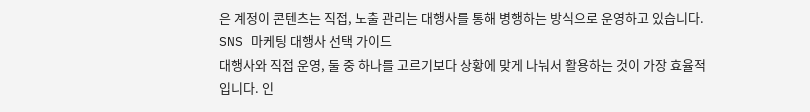은 계정이 콘텐츠는 직접, 노출 관리는 대행사를 통해 병행하는 방식으로 운영하고 있습니다.
SNS 마케팅 대행사 선택 가이드
대행사와 직접 운영, 둘 중 하나를 고르기보다 상황에 맞게 나눠서 활용하는 것이 가장 효율적입니다. 인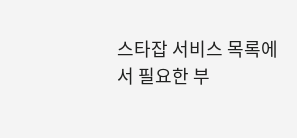스타잡 서비스 목록에서 필요한 부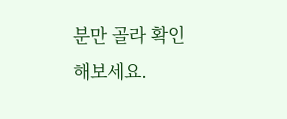분만 골라 확인해보세요.